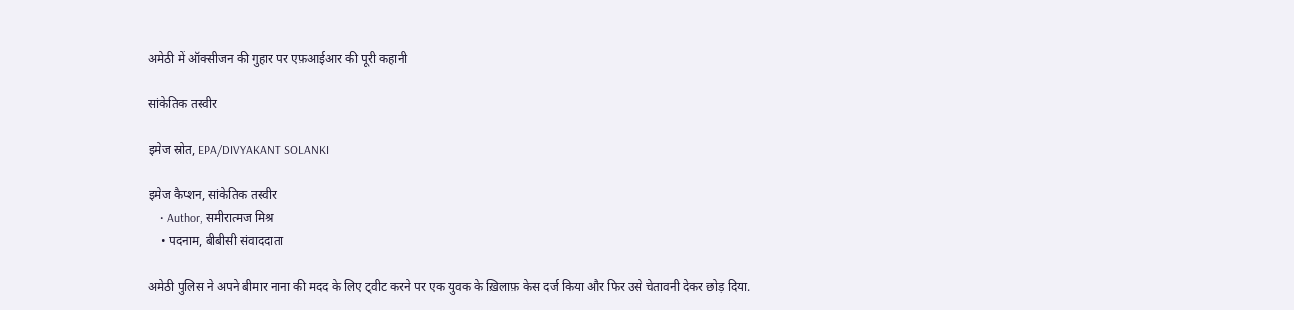अमेठी में ऑक्सीजन की गुहार पर एफ़आईआर की पूरी कहानी

सांकेतिक तस्वीर

इमेज स्रोत, EPA/DIVYAKANT SOLANKI

इमेज कैप्शन, सांकेतिक तस्वीर
    • Author, समीरात्मज मिश्र
    • पदनाम, बीबीसी संवाददाता

अमेठी पुलिस ने अपने बीमार नाना की मदद के लिए ट्वीट करने पर एक युवक के ख़िलाफ़ केस दर्ज किया और फिर उसे चेतावनी देकर छोड़ दिया.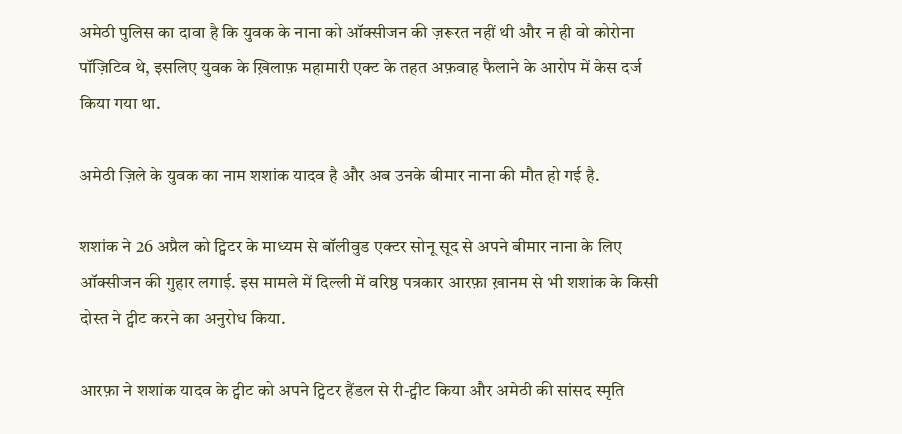अमेठी पुलिस का दावा है कि युवक के नाना को ऑक्सीजन की ज़रूरत नहीं थी और न ही वो कोरोना पॉज़िटिव थे, इसलिए युवक के ख़िलाफ़ महामारी एक्ट के तहत अफ़वाह फैलाने के आरोप में केस दर्ज किया गया था.

अमेठी ज़िले के युवक का नाम शशांक यादव है और अब उनके बीमार नाना की मौत हो गई है.

शशांक ने 26 अप्रैल को ट्विटर के माध्यम से बॉलीवुड एक्टर सोनू सूद से अपने बीमार नाना के लिए ऑक्सीजन की गुहार लगाई. इस मामले में दिल्ली में वरिष्ठ पत्रकार आरफ़ा ख़ानम से भी शशांक के किसी दोस्त ने ट्वीट करने का अनुरोध किया.

आरफ़ा ने शशांक यादव के ट्वीट को अपने ट्विटर हैंडल से री-ट्वीट किया और अमेठी की सांसद स्मृति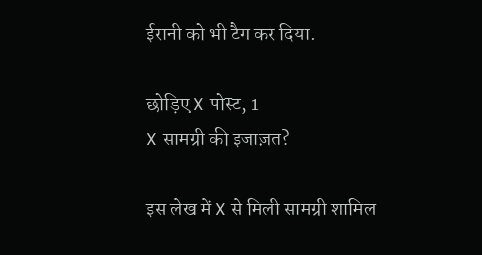ईरानी को भी टैग कर दिया.

छोड़िए X पोस्ट, 1
X सामग्री की इजाज़त?

इस लेख में X से मिली सामग्री शामिल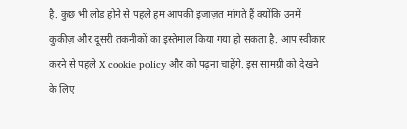है. कुछ भी लोड होने से पहले हम आपकी इजाज़त मांगते हैं क्योंकि उनमें कुकीज़ और दूसरी तकनीकों का इस्तेमाल किया गया हो सकता है. आप स्वीकार करने से पहले X cookie policy और को पढ़ना चाहेंगे. इस सामग्री को देखने के लिए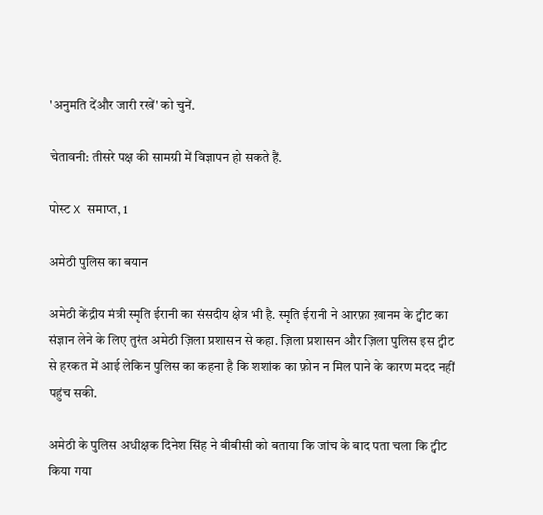'अनुमति देंऔर जारी रखें' को चुनें.

चेतावनी: तीसरे पक्ष की सामग्री में विज्ञापन हो सकते हैं.

पोस्ट X समाप्त, 1

अमेठी पुलिस का बयान

अमेठी केंद्रीय मंत्री स्मृति ईरानी का संसदीय क्षेत्र भी है. स्मृति ईरानी ने आरफ़ा ख़ानम के ट्वीट का संज्ञान लेने के लिए तुरंत अमेठी ज़िला प्रशासन से कहा. ज़िला प्रशासन और ज़िला पुलिस इस ट्वीट से हरकत में आई लेकिन पुलिस का कहना है कि शशांक का फ़ोन न मिल पाने के कारण मदद नहीं पहुंच सकी.

अमेठी के पुलिस अधीक्षक दिनेश सिंह ने बीबीसी को बताया कि जांच के बाद पता चला कि ट्वीट किया गया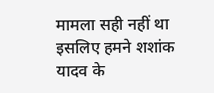मामला सही नहीं था इसलिए हमने शशांक यादव के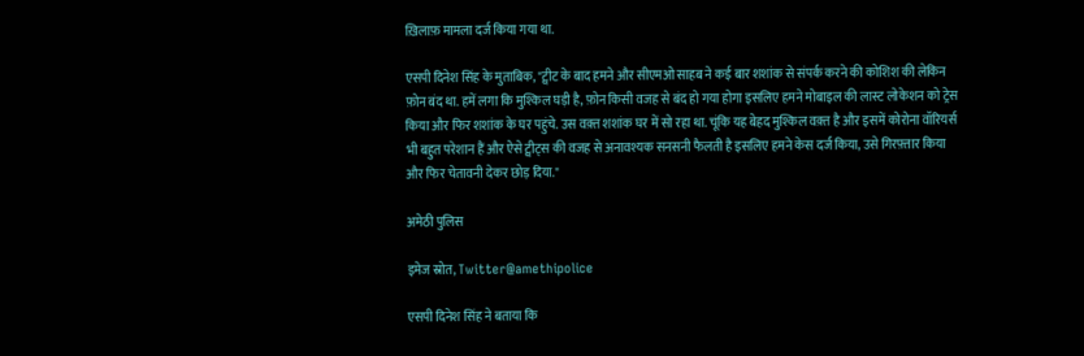ख़िलाफ़ मामला दर्ज किया गया था.

एसपी दिनेश सिंह के मुताबिक, "ट्वीट के बाद हमने और सीएमओ साहब ने कई बार शशांक से संपर्क करने की कोशिश की लेकिन फ़ोन बंद था. हमें लगा कि मुश्किल घड़ी है, फ़ोन किसी वजह से बंद हो गया होगा इसलिए हमने मोबाइल की लास्ट लोकेशन को ट्रेस किया और फिर शशांक के घर पहुंचे. उस वक़्त शशांक घर में सो रहा था. चूंकि यह बेहद मुश्किल वक़्त है और इसमें कोरोना वॉरियर्स भी बहुत परेशान हैं और ऐसे ट्वीट्स की वजह से अनावश्यक सनसनी फैलती है इसलिए हमने केस दर्ज किया, उसे गिरफ़्तार किया और फिर चेतावनी देकर छोड़ दिया."

अमेठी पुलिस

इमेज स्रोत, Twitter@amethipolice

एसपी दिनेश सिंह ने बताया कि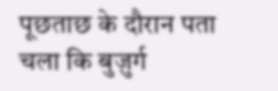पूछताछ के दौरान पता चला कि बुज़ुर्ग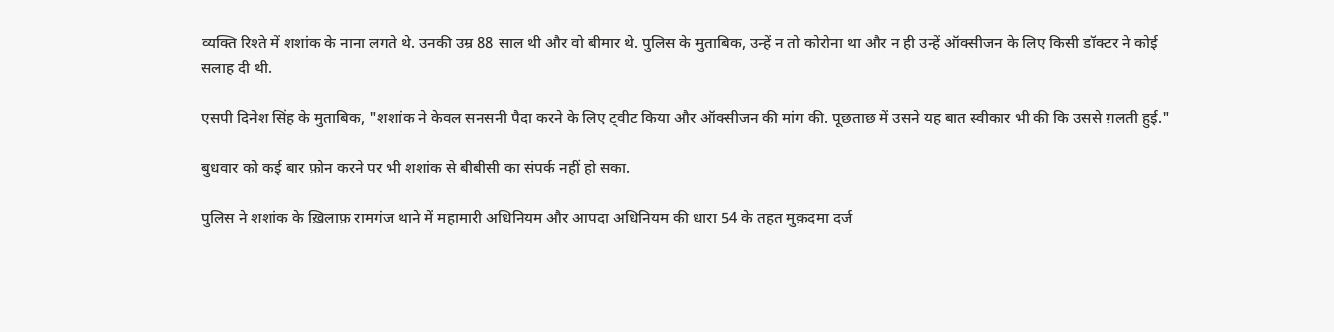व्यक्ति रिश्ते में शशांक के नाना लगते थे. उनकी उम्र 88 साल थी और वो बीमार थे. पुलिस के मुताबिक, उन्हें न तो कोरोना था और न ही उन्हें ऑक्सीजन के लिए किसी डॉक्टर ने कोई सलाह दी थी.

एसपी दिनेश सिंह के मुताबिक, "शशांक ने केवल सनसनी पैदा करने के लिए ट्वीट किया और ऑक्सीजन की मांग की. पूछताछ में उसने यह बात स्वीकार भी की कि उससे ग़लती हुई."

बुधवार को कई बार फ़ोन करने पर भी शशांक से बीबीसी का संपर्क नहीं हो सका.

पुलिस ने शशांक के ख़िलाफ़ रामगंज थाने में महामारी अधिनियम और आपदा अधिनियम की धारा 54 के तहत मुक़दमा दर्ज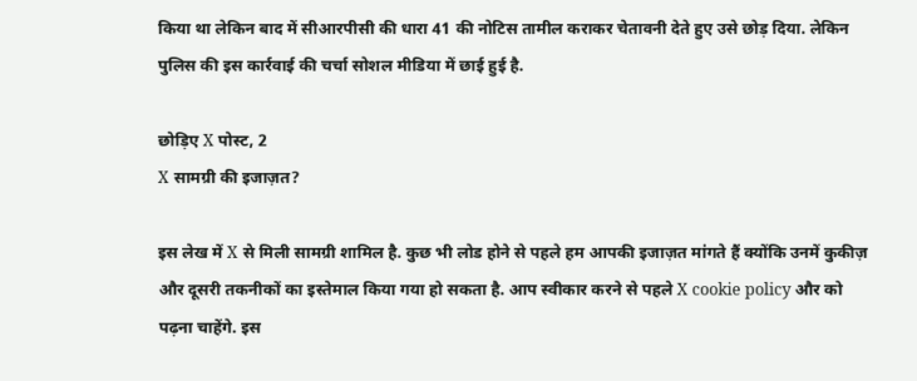किया था लेकिन बाद में सीआरपीसी की धारा 41 की नोटिस तामील कराकर चेतावनी देते हुए उसे छोड़ दिया. लेकिन पुलिस की इस कार्रवाई की चर्चा सोशल मीडिया में छाई हुई है.

छोड़िए X पोस्ट, 2
X सामग्री की इजाज़त?

इस लेख में X से मिली सामग्री शामिल है. कुछ भी लोड होने से पहले हम आपकी इजाज़त मांगते हैं क्योंकि उनमें कुकीज़ और दूसरी तकनीकों का इस्तेमाल किया गया हो सकता है. आप स्वीकार करने से पहले X cookie policy और को पढ़ना चाहेंगे. इस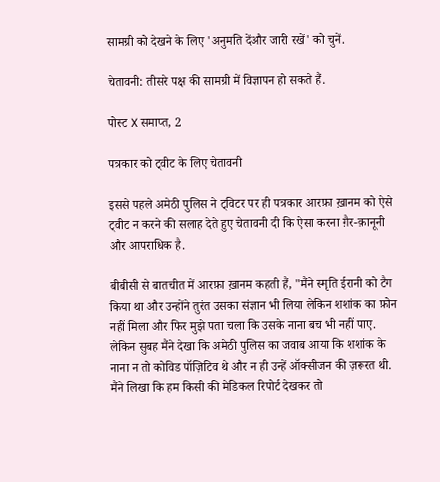सामग्री को देखने के लिए 'अनुमति देंऔर जारी रखें' को चुनें.

चेतावनी: तीसरे पक्ष की सामग्री में विज्ञापन हो सकते हैं.

पोस्ट X समाप्त, 2

पत्रकार को ट्वीट के लिए चेतावनी

इससे पहले अमेठी पुलिस ने ट्विटर पर ही पत्रकार आरफ़ा ख़ानम को ऐसे ट्वीट न करने की सलाह देते हुए चेतावनी दी कि ऐसा करना ग़ैर-क़ानूनी और आपराधिक है.

बीबीसी से बातचीत में आरफ़ा ख़ानम कहती हैं, "मैंने स्मृति ईरानी को टैग किया था और उन्होंने तुरंत उसका संज्ञान भी लिया लेकिन शशांक का फ़ोन नहीं मिला और फिर मुझे पता चला कि उसके नाना बच भी नहीं पाए. लेकिन सुबह मैंने देखा कि अमेठी पुलिस का जवाब आया कि शशांक के नाना न तो कोविड पॉज़िटिव थे और न ही उन्हें ऑक्सीजन की ज़रूरत थी. मैंने लिखा कि हम किसी की मेडिकल रिपोर्ट देखकर तो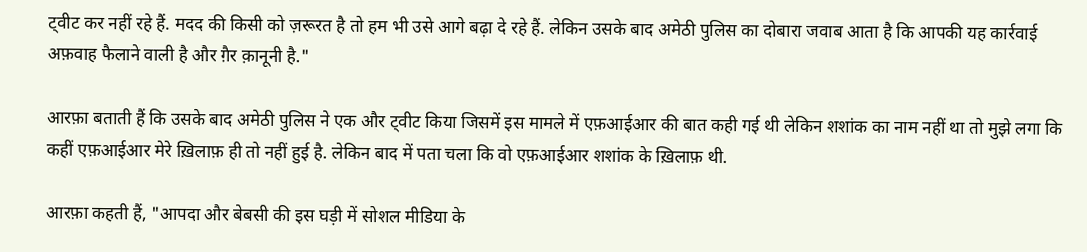ट्वीट कर नहीं रहे हैं. मदद की किसी को ज़रूरत है तो हम भी उसे आगे बढ़ा दे रहे हैं. लेकिन उसके बाद अमेठी पुलिस का दोबारा जवाब आता है कि आपकी यह कार्रवाई अफ़वाह फैलाने वाली है और ग़ैर क़ानूनी है."

आरफ़ा बताती हैं कि उसके बाद अमेठी पुलिस ने एक और ट्वीट किया जिसमें इस मामले में एफ़आईआर की बात कही गई थी लेकिन शशांक का नाम नहीं था तो मुझे लगा कि कहीं एफ़आईआर मेरे ख़िलाफ़ ही तो नहीं हुई है. लेकिन बाद में पता चला कि वो एफ़आईआर शशांक के ख़िलाफ़ थी.

आरफ़ा कहती हैं, "आपदा और बेबसी की इस घड़ी में सोशल मीडिया के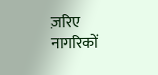ज़रिए नागरिकों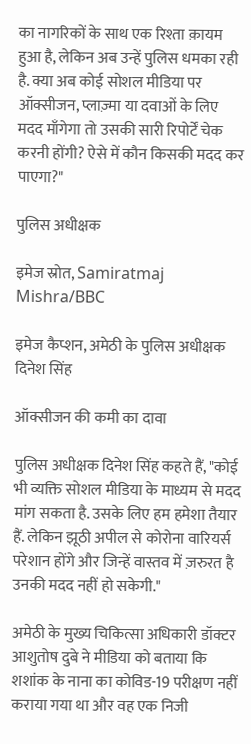का नागरिकों के साथ एक रिश्ता क़ायम हुआ है, लेकिन अब उन्हें पुलिस धमका रही है. क्या अब कोई सोशल मीडिया पर ऑक्सीजन, प्लाज़्मा या दवाओं के लिए मदद माँगेगा तो उसकी सारी रिपोर्टें चेक करनी होंगी? ऐसे में कौन किसकी मदद कर पाएगा?"

पुलिस अधीक्षक

इमेज स्रोत, Samiratmaj Mishra/BBC

इमेज कैप्शन, अमेठी के पुलिस अधीक्षक दिनेश सिंह

ऑक्सीजन की कमी का दावा

पुलिस अधीक्षक दिनेश सिंह कहते हैं, "कोई भी व्यक्ति सोशल मीडिया के माध्यम से मदद मांग सकता है. उसके लिए हम हमेशा तैयार हैं. लेकिन झूठी अपील से कोरोना वारियर्स परेशान होंगे और जिन्हें वास्तव में ज़रुरत है उनकी मदद नहीं हो सकेगी."

अमेठी के मुख्य चिकित्सा अधिकारी डॉक्टर आशुतोष दुबे ने मीडिया को बताया कि शशांक के नाना का कोविड-19 परीक्षण नहीं कराया गया था और वह एक निजी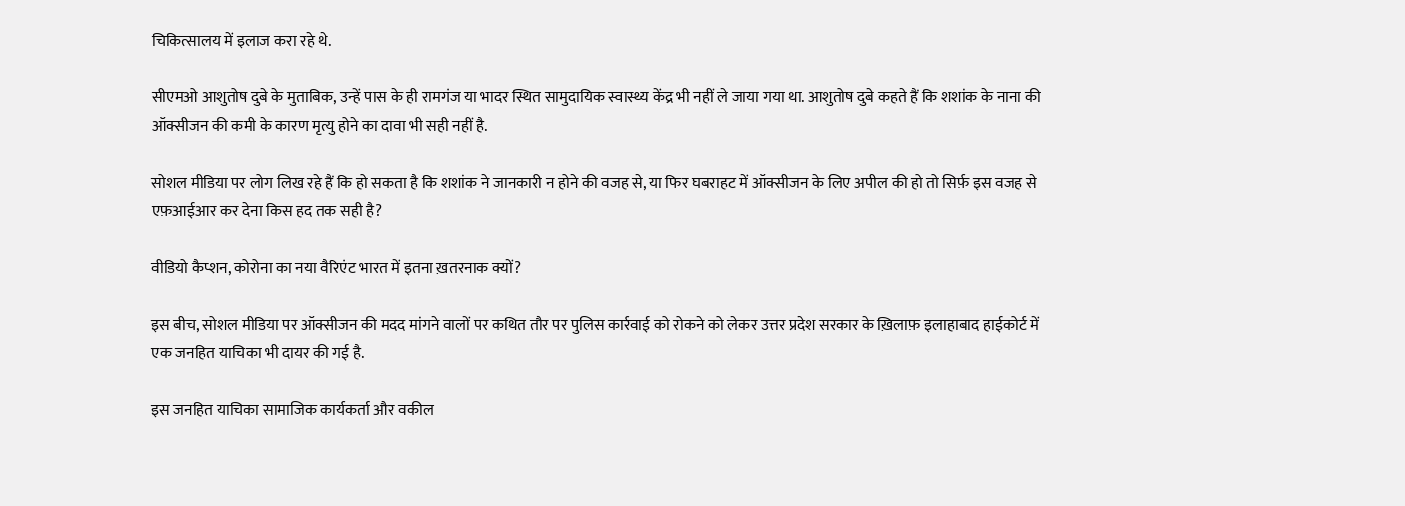चिकित्सालय में इलाज करा रहे थे.

सीएमओ आशुतोष दुबे के मुताबिक, उन्हें पास के ही रामगंज या भादर स्थित सामुदायिक स्वास्थ्य केंद्र भी नहीं ले जाया गया था. आशुतोष दुबे कहते हैं कि शशांक के नाना की ऑक्सीजन की कमी के कारण मृत्यु होने का दावा भी सही नहीं है.

सोशल मीडिया पर लोग लिख रहे हैं कि हो सकता है कि शशांक ने जानकारी न होने की वजह से, या फिर घबराहट में ऑक्सीजन के लिए अपील की हो तो सिर्फ़ इस वजह से एफ़आईआर कर देना किस हद तक सही है?

वीडियो कैप्शन, कोरोना का नया वैरिएंट भारत में इतना ख़तरनाक क्यों?

इस बीच, सोशल मीडिया पर ऑक्सीजन की मदद मांगने वालों पर कथित तौर पर पुलिस कार्रवाई को रोकने को लेकर उत्तर प्रदेश सरकार के ख़िलाफ़ इलाहाबाद हाईकोर्ट में एक जनहित याचिका भी दायर की गई है.

इस जनहित याचिका सामाजिक कार्यकर्ता और वकील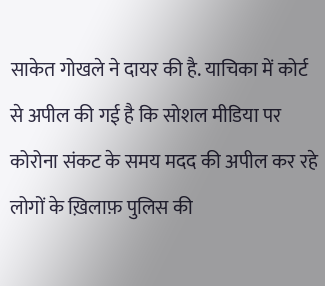साकेत गोखले ने दायर की है. याचिका में कोर्ट से अपील की गई है कि सोशल मीडिया पर कोरोना संकट के समय मदद की अपील कर रहे लोगों के ख़िलाफ़ पुलिस की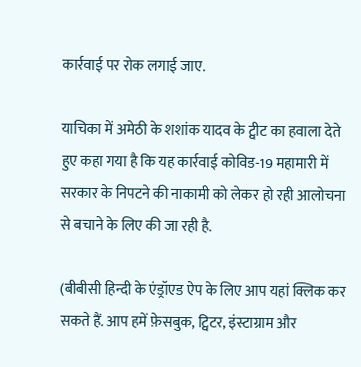कार्रवाई पर रोक लगाई जाए.

याचिका में अमेठी के शशांक यादव के ट्वीट का हवाला देते हुए कहा गया है कि यह कार्रवाई कोविड-19 महामारी में सरकार के निपटने की नाकामी को लेकर हो रही आलोचना से बचाने के लिए की जा रही है.

(बीबीसी हिन्दी के एंड्रॉएड ऐप के लिए आप यहां क्लिक कर सकते हैं. आप हमें फ़ेसबुक, ट्विटर, इंस्टाग्राम और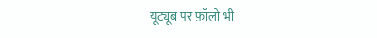यूट्यूब पर फ़ॉलो भी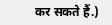कर सकते हैं.)